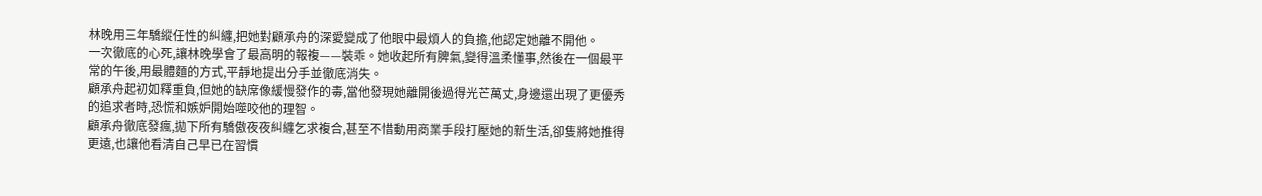林晚用三年驕縱任性的糾纏,把她對顧承舟的深愛變成了他眼中最煩人的負擔,他認定她離不開他。
一次徹底的心死,讓林晚學會了最高明的報複——裝乖。她收起所有脾氣,變得溫柔懂事,然後在一個最平常的午後,用最體麵的方式,平靜地提出分手並徹底消失。
顧承舟起初如釋重負,但她的缺席像緩慢發作的毒,當他發現她離開後過得光芒萬丈,身邊還出現了更優秀的追求者時,恐慌和嫉妒開始噬咬他的理智。
顧承舟徹底發瘋,拋下所有驕傲夜夜糾纏乞求複合,甚至不惜動用商業手段打壓她的新生活,卻隻將她推得更遠,也讓他看清自己早已在習慣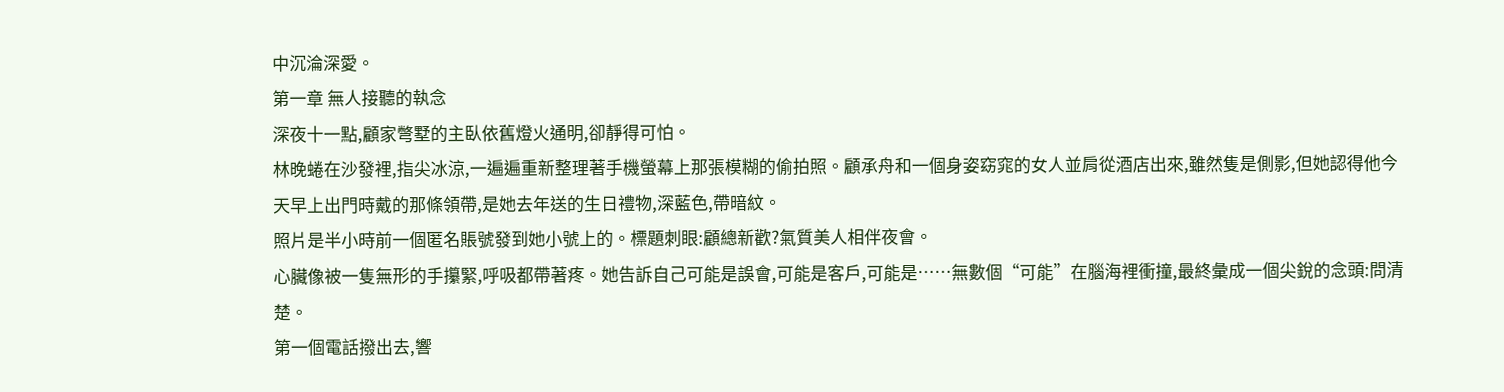中沉淪深愛。
第一章 無人接聽的執念
深夜十一點,顧家彆墅的主臥依舊燈火通明,卻靜得可怕。
林晚蜷在沙發裡,指尖冰涼,一遍遍重新整理著手機螢幕上那張模糊的偷拍照。顧承舟和一個身姿窈窕的女人並肩從酒店出來,雖然隻是側影,但她認得他今天早上出門時戴的那條領帶,是她去年送的生日禮物,深藍色,帶暗紋。
照片是半小時前一個匿名賬號發到她小號上的。標題刺眼:顧總新歡?氣質美人相伴夜會。
心臟像被一隻無形的手攥緊,呼吸都帶著疼。她告訴自己可能是誤會,可能是客戶,可能是……無數個“可能”在腦海裡衝撞,最終彙成一個尖銳的念頭:問清楚。
第一個電話撥出去,響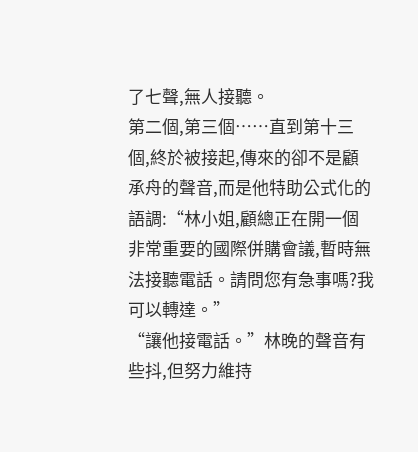了七聲,無人接聽。
第二個,第三個……直到第十三個,終於被接起,傳來的卻不是顧承舟的聲音,而是他特助公式化的語調:“林小姐,顧總正在開一個非常重要的國際併購會議,暫時無法接聽電話。請問您有急事嗎?我可以轉達。”
“讓他接電話。”林晚的聲音有些抖,但努力維持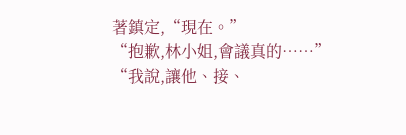著鎮定,“現在。”
“抱歉,林小姐,會議真的……”
“我說,讓他、接、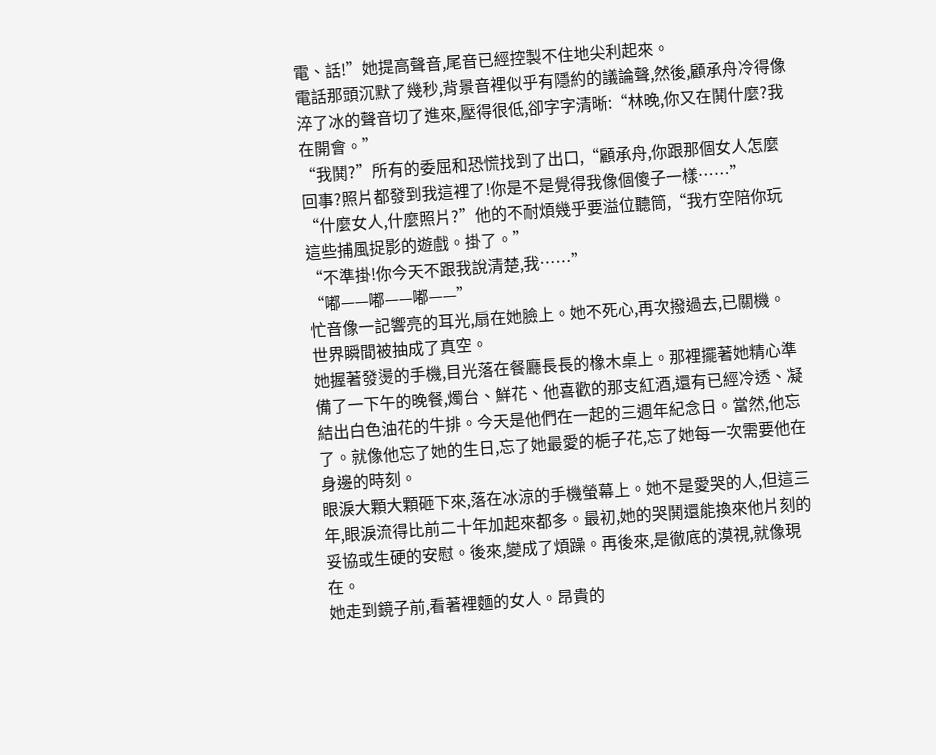電、話!”她提高聲音,尾音已經控製不住地尖利起來。
電話那頭沉默了幾秒,背景音裡似乎有隱約的議論聲,然後,顧承舟冷得像淬了冰的聲音切了進來,壓得很低,卻字字清晰:“林晚,你又在鬨什麼?我在開會。”
“我鬨?”所有的委屈和恐慌找到了出口,“顧承舟,你跟那個女人怎麼回事?照片都發到我這裡了!你是不是覺得我像個傻子一樣……”
“什麼女人,什麼照片?”他的不耐煩幾乎要溢位聽筒,“我冇空陪你玩這些捕風捉影的遊戲。掛了。”
“不準掛!你今天不跟我說清楚,我……”
“嘟——嘟——嘟——”
忙音像一記響亮的耳光,扇在她臉上。她不死心,再次撥過去,已關機。
世界瞬間被抽成了真空。
她握著發燙的手機,目光落在餐廳長長的橡木桌上。那裡擺著她精心準備了一下午的晚餐,燭台、鮮花、他喜歡的那支紅酒,還有已經冷透、凝結出白色油花的牛排。今天是他們在一起的三週年紀念日。當然,他忘了。就像他忘了她的生日,忘了她最愛的梔子花,忘了她每一次需要他在身邊的時刻。
眼淚大顆大顆砸下來,落在冰涼的手機螢幕上。她不是愛哭的人,但這三年,眼淚流得比前二十年加起來都多。最初,她的哭鬨還能換來他片刻的妥協或生硬的安慰。後來,變成了煩躁。再後來,是徹底的漠視,就像現在。
她走到鏡子前,看著裡麵的女人。昂貴的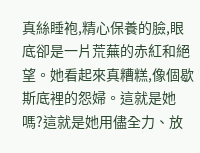真絲睡袍,精心保養的臉,眼底卻是一片荒蕪的赤紅和絕望。她看起來真糟糕,像個歇斯底裡的怨婦。這就是她嗎?這就是她用儘全力、放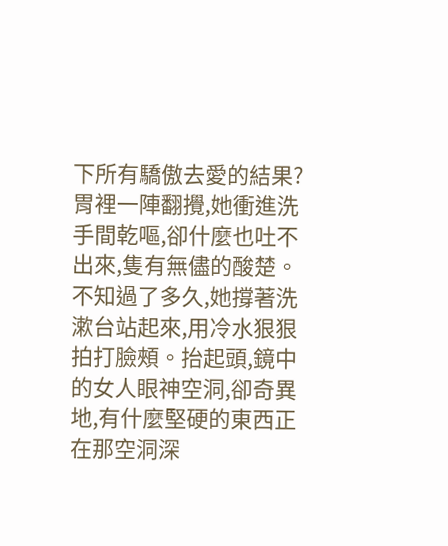下所有驕傲去愛的結果?
胃裡一陣翻攪,她衝進洗手間乾嘔,卻什麼也吐不出來,隻有無儘的酸楚。
不知過了多久,她撐著洗漱台站起來,用冷水狠狠拍打臉頰。抬起頭,鏡中的女人眼神空洞,卻奇異地,有什麼堅硬的東西正在那空洞深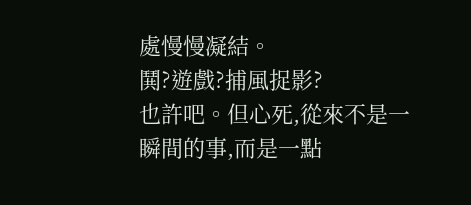處慢慢凝結。
鬨?遊戲?捕風捉影?
也許吧。但心死,從來不是一瞬間的事,而是一點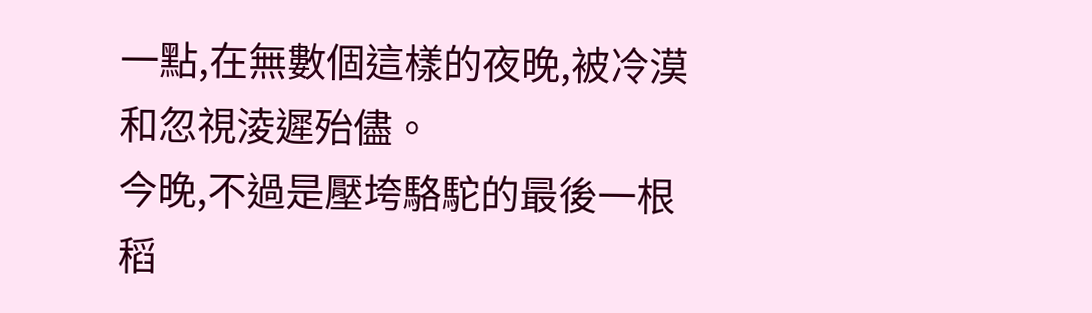一點,在無數個這樣的夜晚,被冷漠和忽視淩遲殆儘。
今晚,不過是壓垮駱駝的最後一根稻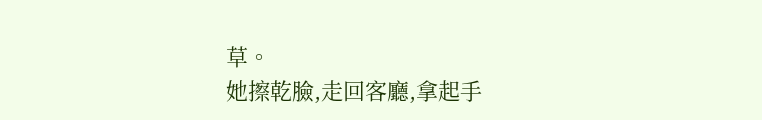草。
她擦乾臉,走回客廳,拿起手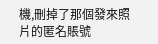機,刪掉了那個發來照片的匿名賬號